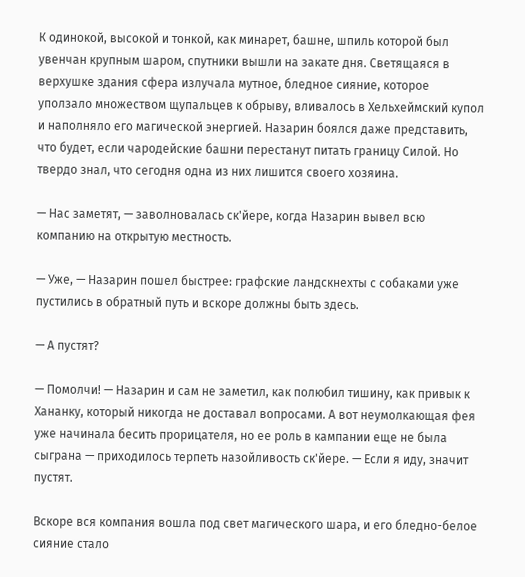К одинокой, высокой и тонкой, как минарет, башне, шпиль которой был увенчан крупным шаром, спутники вышли на закате дня. Светящаяся в верхушке здания сфера излучала мутное, бледное сияние, которое уползало множеством щупальцев к обрыву, вливалось в Хельхеймский купол и наполняло его магической энергией. Назарин боялся даже представить, что будет, если чародейские башни перестанут питать границу Силой. Но твердо знал, что сегодня одна из них лишится своего хозяина.

— Нас заметят, — заволновалась ск'йере, когда Назарин вывел всю компанию на открытую местность.

— Уже, — Назарин пошел быстрее: графские ландскнехты с собаками уже пустились в обратный путь и вскоре должны быть здесь.

— А пустят?

— Помолчи! — Назарин и сам не заметил, как полюбил тишину, как привык к Хананку, который никогда не доставал вопросами. А вот неумолкающая фея уже начинала бесить прорицателя, но ее роль в кампании еще не была сыграна — приходилось терпеть назойливость ск'йере. — Если я иду, значит пустят.

Вскоре вся компания вошла под свет магического шара, и его бледно-белое сияние стало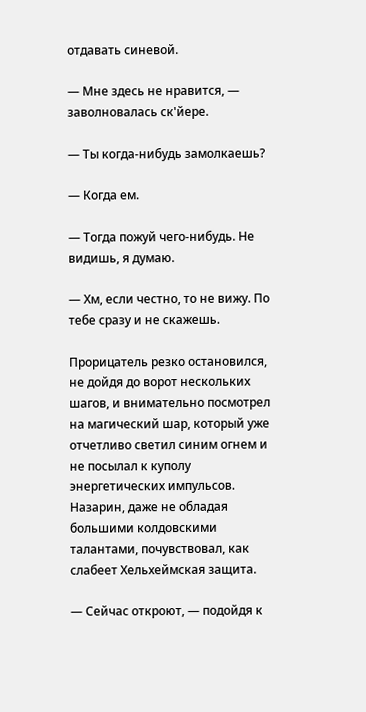отдавать синевой.

— Мне здесь не нравится, — заволновалась ск'йере.

— Ты когда-нибудь замолкаешь?

— Когда ем.

— Тогда пожуй чего-нибудь. Не видишь, я думаю.

— Хм, если честно, то не вижу. По тебе сразу и не скажешь.

Прорицатель резко остановился, не дойдя до ворот нескольких шагов, и внимательно посмотрел на магический шар, который уже отчетливо светил синим огнем и не посылал к куполу энергетических импульсов. Назарин, даже не обладая большими колдовскими талантами, почувствовал, как слабеет Хельхеймская защита.

— Сейчас откроют, — подойдя к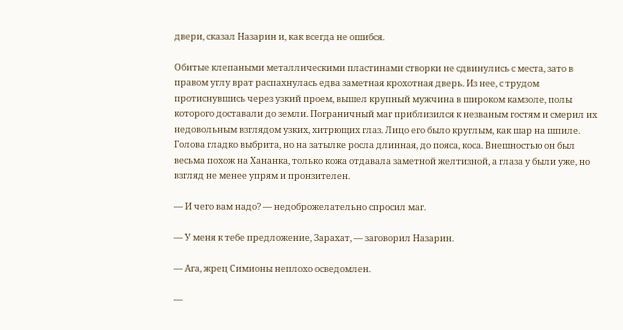двери, сказал Назарин и, как всегда не ошибся.

Обитые клепаными металлическими пластинами створки не сдвинулись с места, зато в правом углу врат распахнулась едва заметная крохотная дверь. Из нее, с трудом протиснувшись через узкий проем, вышел крупный мужчина в широком камзоле, полы которого доставали до земли. Пограничный маг приблизился к незваным гостям и смерил их недовольным взглядом узких, хитрющих глаз. Лицо его было круглым, как шар на шпиле. Голова гладко выбрита, но на затылке росла длинная, до пояса, коса. Внешностью он был весьма похож на Хананка, только кожа отдавала заметной желтизной, а глаза у были уже, но взгляд не менее упрям и пронзителен.

— И чего вам надо? — недоброжелательно спросил маг.

— У меня к тебе предложение, Зарахат, — заговорил Назарин.

— Ага, жрец Симионы неплохо осведомлен.

—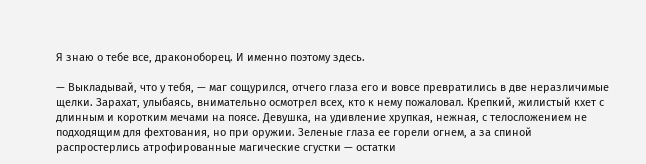Я знаю о тебе все, драконоборец. И именно поэтому здесь.

— Выкладывай, что у тебя, — маг сощурился, отчего глаза его и вовсе превратились в две неразличимые щелки. Зарахат, улыбаясь, внимательно осмотрел всех, кто к нему пожаловал. Крепкий, жилистый кхет с длинным и коротким мечами на поясе. Девушка, на удивление хрупкая, нежная, с телосложением не подходящим для фехтования, но при оружии. Зеленые глаза ее горели огнем, а за спиной распростерлись атрофированные магические сгустки — остатки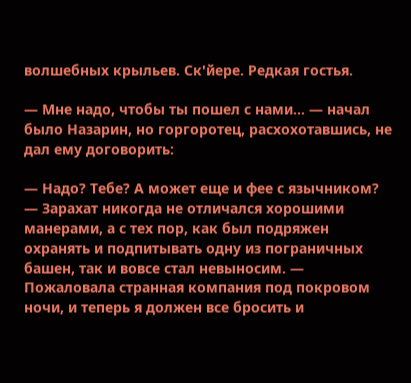волшебных крыльев. Ск'йере. Редкая гостья.

— Мне надо, чтобы ты пошел с нами… — начал было Назарин, но горгоротец, расхохотавшись, не дал ему договорить:

— Надо? Тебе? А может еще и фее с язычником? — Зарахат никогда не отличался хорошими манерами, а с тех пор, как был подряжен охранять и подпитывать одну из пограничных башен, так и вовсе стал невыносим. — Пожаловала странная компания под покровом ночи, и теперь я должен все бросить и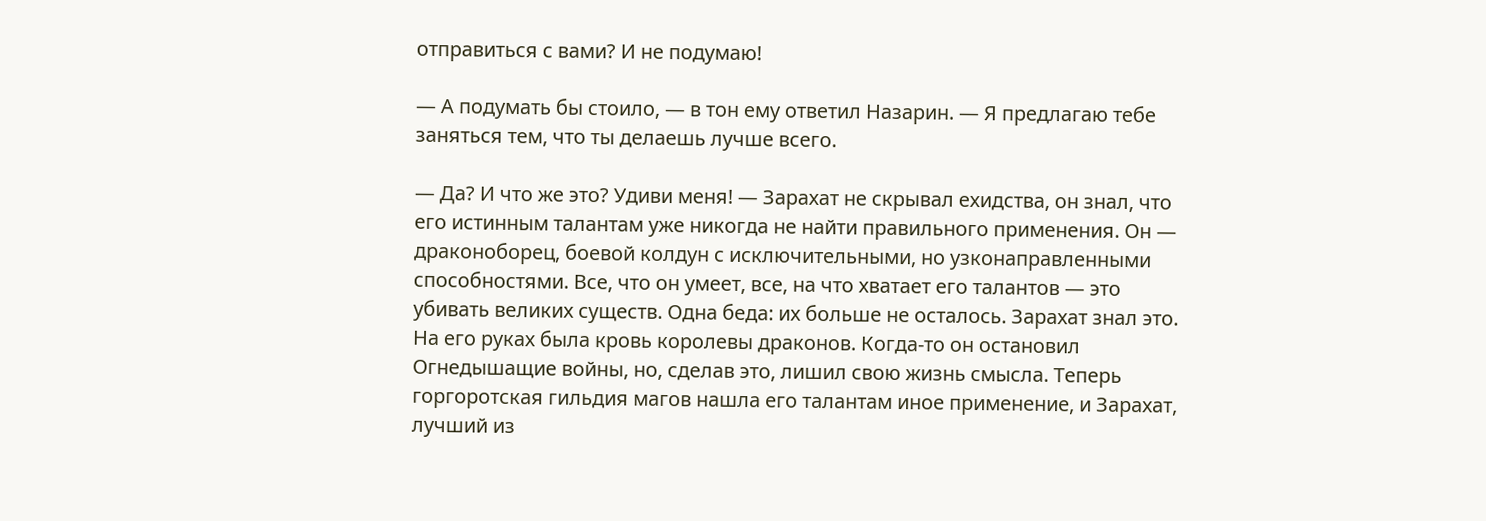отправиться с вами? И не подумаю!

— А подумать бы стоило, — в тон ему ответил Назарин. — Я предлагаю тебе заняться тем, что ты делаешь лучше всего.

— Да? И что же это? Удиви меня! — Зарахат не скрывал ехидства, он знал, что его истинным талантам уже никогда не найти правильного применения. Он — драконоборец, боевой колдун с исключительными, но узконаправленными способностями. Все, что он умеет, все, на что хватает его талантов — это убивать великих существ. Одна беда: их больше не осталось. Зарахат знал это. На его руках была кровь королевы драконов. Когда-то он остановил Огнедышащие войны, но, сделав это, лишил свою жизнь смысла. Теперь горгоротская гильдия магов нашла его талантам иное применение, и Зарахат, лучший из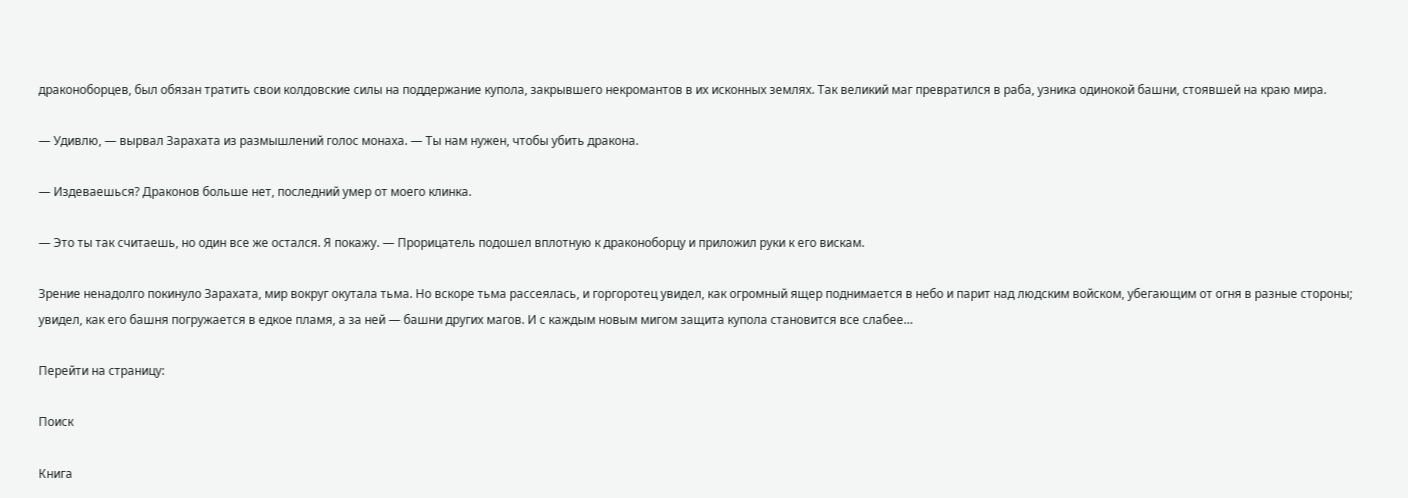драконоборцев, был обязан тратить свои колдовские силы на поддержание купола, закрывшего некромантов в их исконных землях. Так великий маг превратился в раба, узника одинокой башни, стоявшей на краю мира.

— Удивлю, — вырвал Зарахата из размышлений голос монаха. — Ты нам нужен, чтобы убить дракона.

— Издеваешься? Драконов больше нет, последний умер от моего клинка.

— Это ты так считаешь, но один все же остался. Я покажу. — Прорицатель подошел вплотную к драконоборцу и приложил руки к его вискам.

Зрение ненадолго покинуло Зарахата, мир вокруг окутала тьма. Но вскоре тьма рассеялась, и горгоротец увидел, как огромный ящер поднимается в небо и парит над людским войском, убегающим от огня в разные стороны; увидел, как его башня погружается в едкое пламя, а за ней — башни других магов. И с каждым новым мигом защита купола становится все слабее…

Перейти на страницу:

Поиск

Книга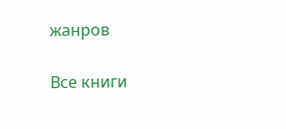жанров

Все книги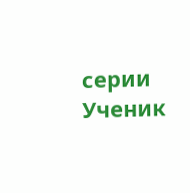серии Ученик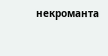некроманта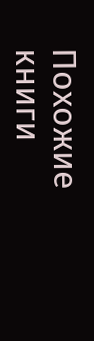Похожие книги